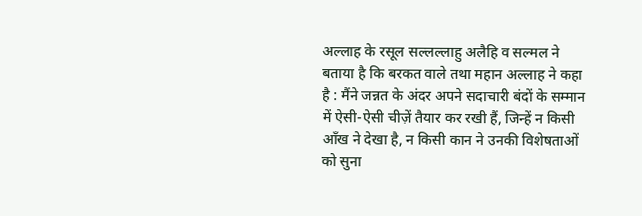अल्लाह के रसूल सल्लल्लाहु अलैहि व सल्मल ने बताया है कि बरकत वाले तथा महान अल्लाह ने कहा है : मैंने जन्नत के अंदर अपने सदाचारी बंदों के सम्मान में ऐसी-ऐसी चीज़ें तैयार कर रखी हैं, जिन्हें न किसी आँख ने देखा है, न किसी कान ने उनकी विशेषताओं को सुना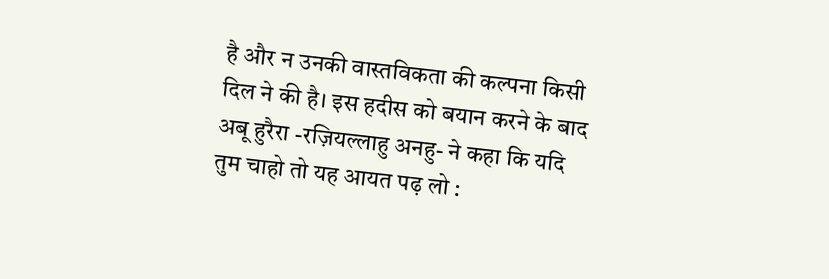है और न उनकी वास्तविकता की कल्पना किसी दिल ने की है। इस हदीस को बयान करने के बाद अबू हुरैरा -रज़ियल्लाहु अनहु- ने कहा कि यदि तुम चाहो तो यह आयत पढ़ लो :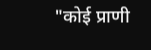"कोई प्राणी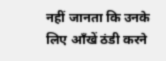नहीं जानता कि उनके लिए आँखें ठंडी करने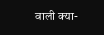वाली क्या-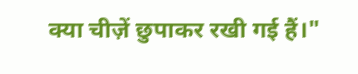क्या चीज़ें छुपाकर रखी गई हैं।"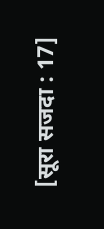[सूरा सजदा : 17]